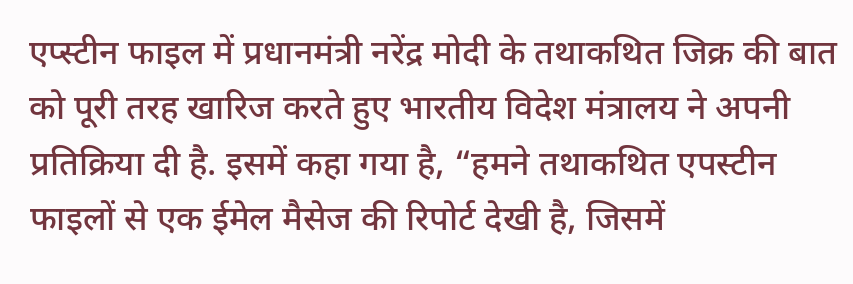एप्स्टीन फाइल में प्रधानमंत्री नरेंद्र मोदी के तथाकथित जिक्र की बात को पूरी तरह खारिज करते हुए भारतीय विदेश मंत्रालय ने अपनी प्रतिक्रिया दी है. इसमें कहा गया है, “हमने तथाकथित एपस्टीन फाइलों से एक ईमेल मैसेज की रिपोर्ट देखी है, जिसमें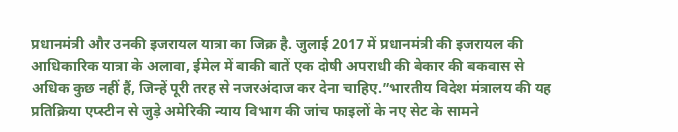प्रधानमंत्री और उनकी इजरायल यात्रा का जिक्र है. जुलाई 2017 में प्रधानमंत्री की इजरायल की आधिकारिक यात्रा के अलावा, ईमेल में बाकी बातें एक दोषी अपराधी की बेकार की बकवास से अधिक कुछ नहीं हैं, जिन्हें पूरी तरह से नजरअंदाज कर देना चाहिए.”भारतीय विदेश मंत्रालय की यह प्रतिक्रिया एप्स्टीन से जुड़े अमेरिकी न्याय विभाग की जांच फाइलों के नए सेट के सामने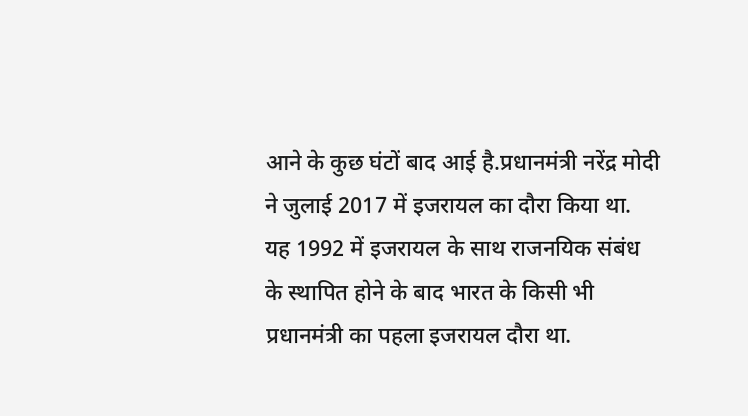आने के कुछ घंटों बाद आई है.प्रधानमंत्री नरेंद्र मोदी ने जुलाई 2017 में इजरायल का दौरा किया था. यह 1992 में इजरायल के साथ राजनयिक संबंध के स्थापित होने के बाद भारत के किसी भी प्रधानमंत्री का पहला इजरायल दौरा था.